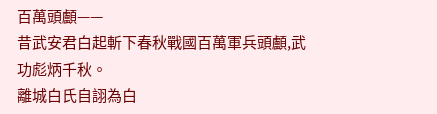百萬頭顱——
昔武安君白起斬下春秋戰國百萬軍兵頭顱,武功彪炳千秋。
離城白氏自詡為白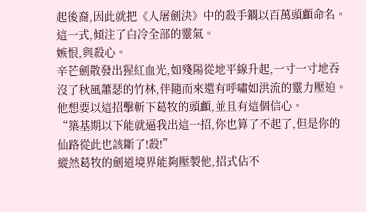起後裔,因此就把《人屠劍決》中的殺手鐧以百萬頭顱命名。
這一式,傾注了白冷全部的靈氣。
嫉恨,與殺心。
辛芒劍散發出猩紅血光,如殘陽從地平線升起,一寸一寸地吞沒了秋風蕭瑟的竹林,伴隨而來還有呼嘯如洪流的靈力壓迫。
他想要以這招擊斬下葛牧的頭顱,並且有這個信心。
“築基期以下能就逼我出這一招,你也算了不起了,但是你的仙路從此也該斷了!殺!”
縱然葛牧的劍道境界能夠壓製他,招式佔不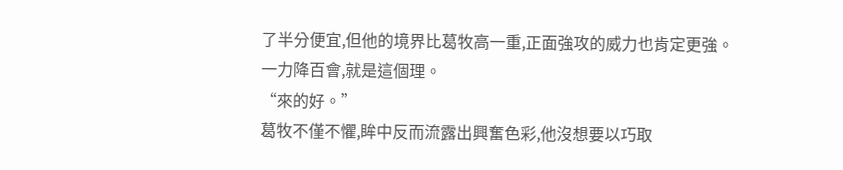了半分便宜,但他的境界比葛牧高一重,正面強攻的威力也肯定更強。
一力降百會,就是這個理。
“來的好。”
葛牧不僅不懼,眸中反而流露出興奮色彩,他沒想要以巧取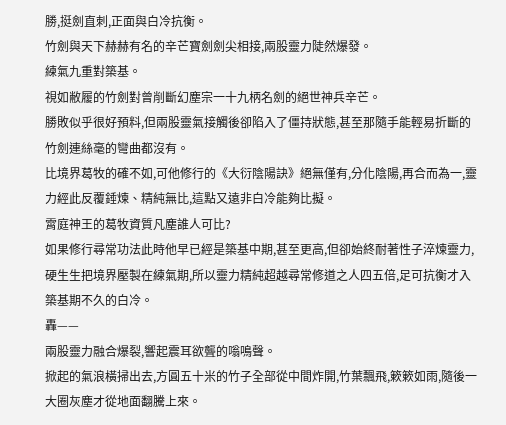勝,挺劍直刺,正面與白冷抗衡。
竹劍與天下赫赫有名的辛芒寶劍劍尖相接,兩股靈力陡然爆發。
練氣九重對築基。
視如敝履的竹劍對曾削斷幻塵宗一十九柄名劍的絕世神兵辛芒。
勝敗似乎很好預料,但兩股靈氣接觸後卻陷入了僵持狀態,甚至那隨手能輕易折斷的竹劍連絲毫的彎曲都沒有。
比境界葛牧的確不如,可他修行的《大衍陰陽訣》絕無僅有,分化陰陽,再合而為一,靈力經此反覆錘煉、精純無比,這點又遠非白冷能夠比擬。
霄庭神王的葛牧資質凡塵誰人可比?
如果修行尋常功法此時他早已經是築基中期,甚至更高,但卻始終耐著性子淬煉靈力,硬生生把境界壓製在練氣期,所以靈力精純超越尋常修道之人四五倍,足可抗衡才入築基期不久的白冷。
轟——
兩股靈力融合爆裂,響起震耳欲聾的嗡鳴聲。
掀起的氣浪橫掃出去,方圓五十米的竹子全部從中間炸開,竹葉飄飛,簌簌如雨,隨後一大圈灰塵才從地面翻騰上來。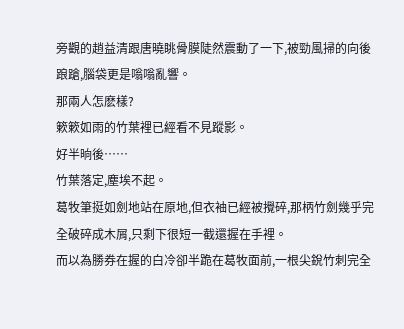旁觀的趙益清跟唐曉眺骨膜陡然震動了一下,被勁風掃的向後踉蹌,腦袋更是嗡嗡亂響。
那兩人怎麽樣?
簌簌如雨的竹葉裡已經看不見蹤影。
好半晌後……
竹葉落定,塵埃不起。
葛牧筆挺如劍地站在原地,但衣袖已經被攪碎,那柄竹劍幾乎完全破碎成木屑,只剩下很短一截還握在手裡。
而以為勝券在握的白冷卻半跪在葛牧面前,一根尖銳竹刺完全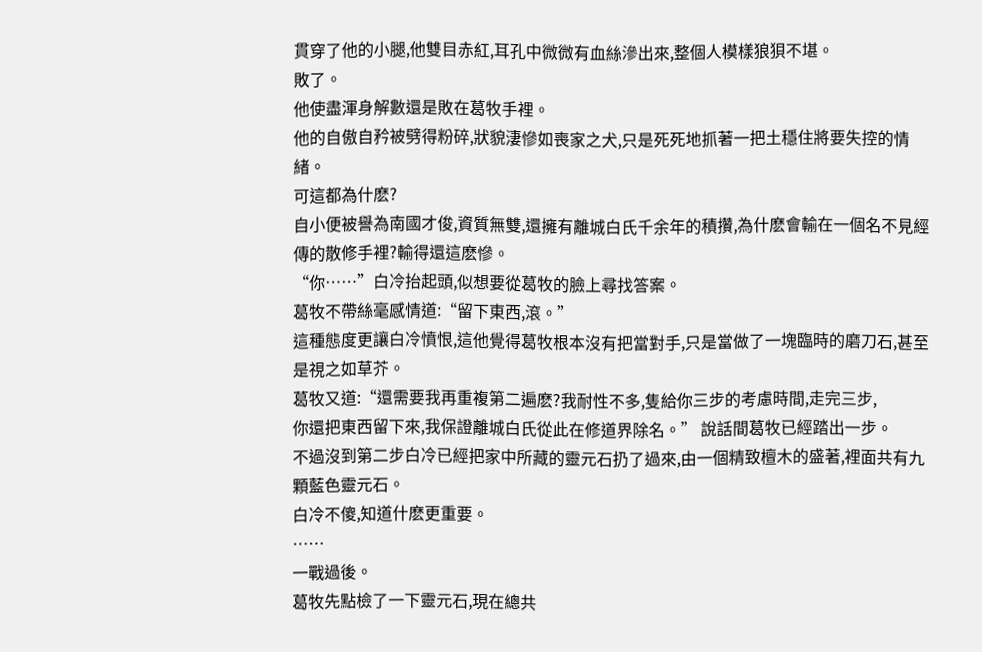貫穿了他的小腿,他雙目赤紅,耳孔中微微有血絲滲出來,整個人模樣狼狽不堪。
敗了。
他使盡渾身解數還是敗在葛牧手裡。
他的自傲自矜被劈得粉碎,狀貌淒慘如喪家之犬,只是死死地抓著一把土穩住將要失控的情緒。
可這都為什麽?
自小便被譽為南國才俊,資質無雙,還擁有離城白氏千余年的積攢,為什麽會輸在一個名不見經傳的散修手裡?輸得還這麽慘。
“你……”白冷抬起頭,似想要從葛牧的臉上尋找答案。
葛牧不帶絲毫感情道:“留下東西,滾。”
這種態度更讓白冷憤恨,這他覺得葛牧根本沒有把當對手,只是當做了一塊臨時的磨刀石,甚至是視之如草芥。
葛牧又道:“還需要我再重複第二遍麽?我耐性不多,隻給你三步的考慮時間,走完三步,
你還把東西留下來,我保證離城白氏從此在修道界除名。” 說話間葛牧已經踏出一步。
不過沒到第二步白冷已經把家中所藏的靈元石扔了過來,由一個精致檀木的盛著,裡面共有九顆藍色靈元石。
白冷不傻,知道什麽更重要。
……
一戰過後。
葛牧先點檢了一下靈元石,現在總共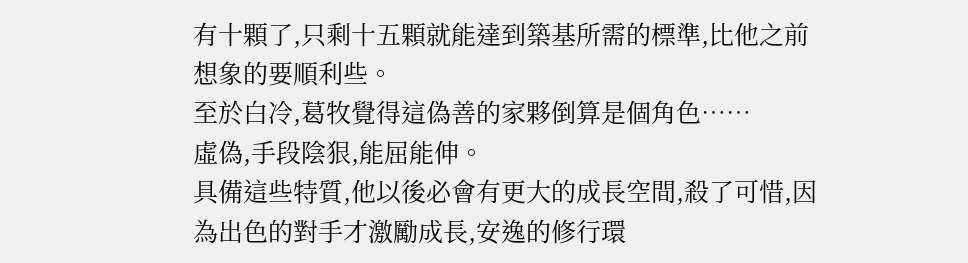有十顆了,只剩十五顆就能達到築基所需的標準,比他之前想象的要順利些。
至於白冷,葛牧覺得這偽善的家夥倒算是個角色……
虛偽,手段陰狠,能屈能伸。
具備這些特質,他以後必會有更大的成長空間,殺了可惜,因為出色的對手才激勵成長,安逸的修行環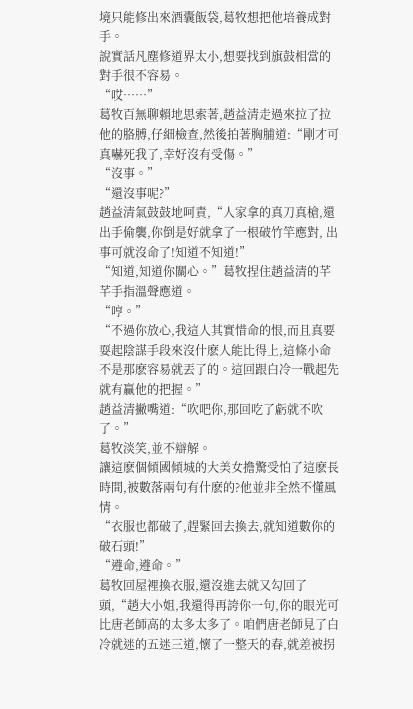境只能修出來酒囊飯袋,葛牧想把他培養成對手。
說實話凡塵修道界太小,想要找到旗鼓相當的對手很不容易。
“哎……”
葛牧百無聊賴地思索著,趙益清走過來拉了拉他的胳膊,仔細檢查,然後拍著胸脯道:“剛才可真嚇死我了,幸好沒有受傷。”
“沒事。”
“還沒事呢?”
趙益清氣鼓鼓地呵責,“人家拿的真刀真槍,還出手偷襲,你倒是好就拿了一根破竹竿應對, 出事可就沒命了!知道不知道!”
“知道,知道你關心。”葛牧捏住趙益清的芊芊手指溫聲應道。
“哼。”
“不過你放心,我這人其實惜命的恨,而且真要耍起陰謀手段來沒什麽人能比得上,這條小命不是那麽容易就丟了的。這回跟白冷一戰起先就有贏他的把握。”
趙益清撇嘴道:“吹吧你,那回吃了虧就不吹了。”
葛牧淡笑,並不辯解。
讓這麽個傾國傾城的大美女擔驚受怕了這麽長時間,被數落兩句有什麽的?他並非全然不懂風情。
“衣服也都破了,趕緊回去換去,就知道數你的破石頭!”
“遵命,遵命。”
葛牧回屋裡換衣服,還沒進去就又勾回了頭,“趙大小姐,我還得再誇你一句,你的眼光可比唐老師高的太多太多了。咱們唐老師見了白冷就迷的五迷三道,懷了一整天的春,就差被拐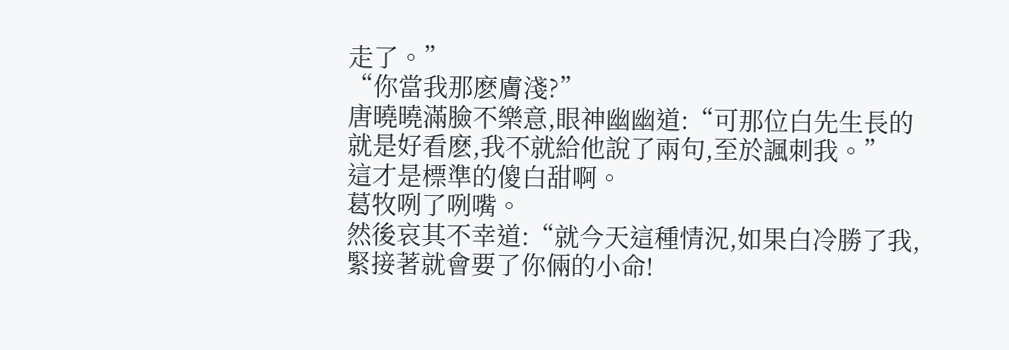走了。”
“你當我那麽膚淺?”
唐曉曉滿臉不樂意,眼神幽幽道:“可那位白先生長的就是好看麽,我不就給他說了兩句,至於諷刺我。”
這才是標準的傻白甜啊。
葛牧咧了咧嘴。
然後哀其不幸道:“就今天這種情況,如果白冷勝了我,緊接著就會要了你倆的小命!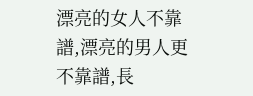漂亮的女人不靠譜,漂亮的男人更不靠譜,長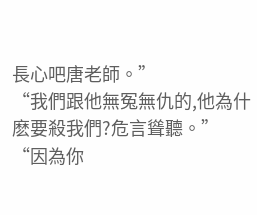長心吧唐老師。”
“我們跟他無冤無仇的,他為什麽要殺我們?危言聳聽。”
“因為你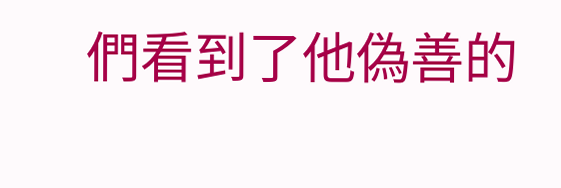們看到了他偽善的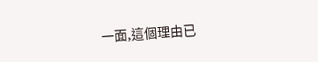一面,這個理由已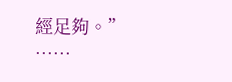經足夠。”
……